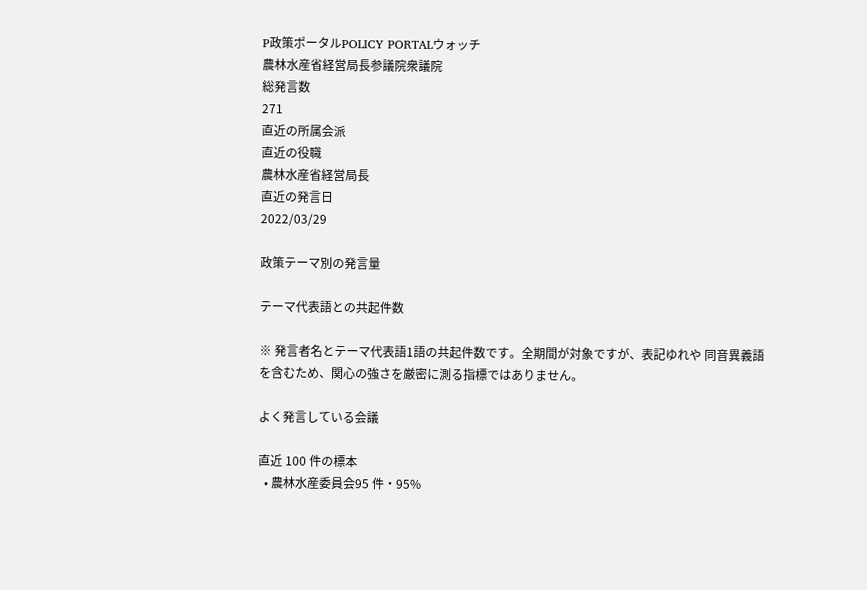P政策ポータルPOLICY PORTALウォッチ
農林水産省経営局長参議院衆議院
総発言数
271
直近の所属会派
直近の役職
農林水産省経営局長
直近の発言日
2022/03/29

政策テーマ別の発言量

テーマ代表語との共起件数

※ 発言者名とテーマ代表語1語の共起件数です。全期間が対象ですが、表記ゆれや 同音異義語を含むため、関心の強さを厳密に測る指標ではありません。

よく発言している会議

直近 100 件の標本
  • 農林水産委員会95 件・95%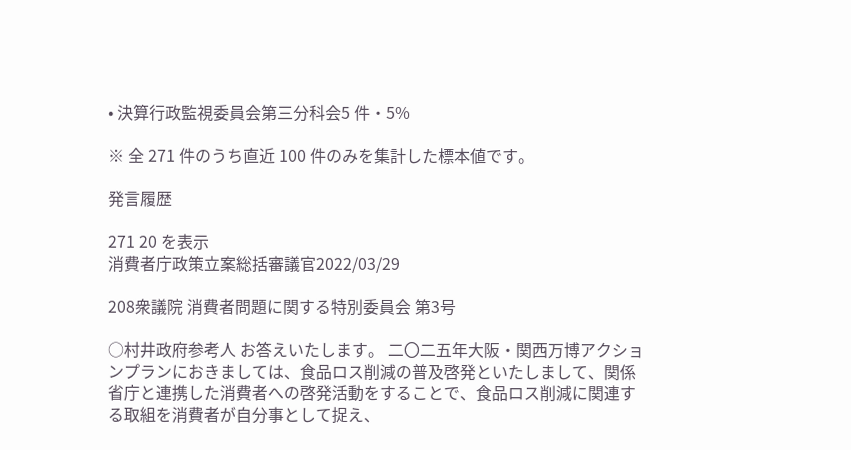• 決算行政監視委員会第三分科会5 件・5%

※ 全 271 件のうち直近 100 件のみを集計した標本値です。

発言履歴

271 20 を表示
消費者庁政策立案総括審議官2022/03/29

208衆議院 消費者問題に関する特別委員会 第3号

○村井政府参考人 お答えいたします。 二〇二五年大阪・関西万博アクションプランにおきましては、食品ロス削減の普及啓発といたしまして、関係省庁と連携した消費者への啓発活動をすることで、食品ロス削減に関連する取組を消費者が自分事として捉え、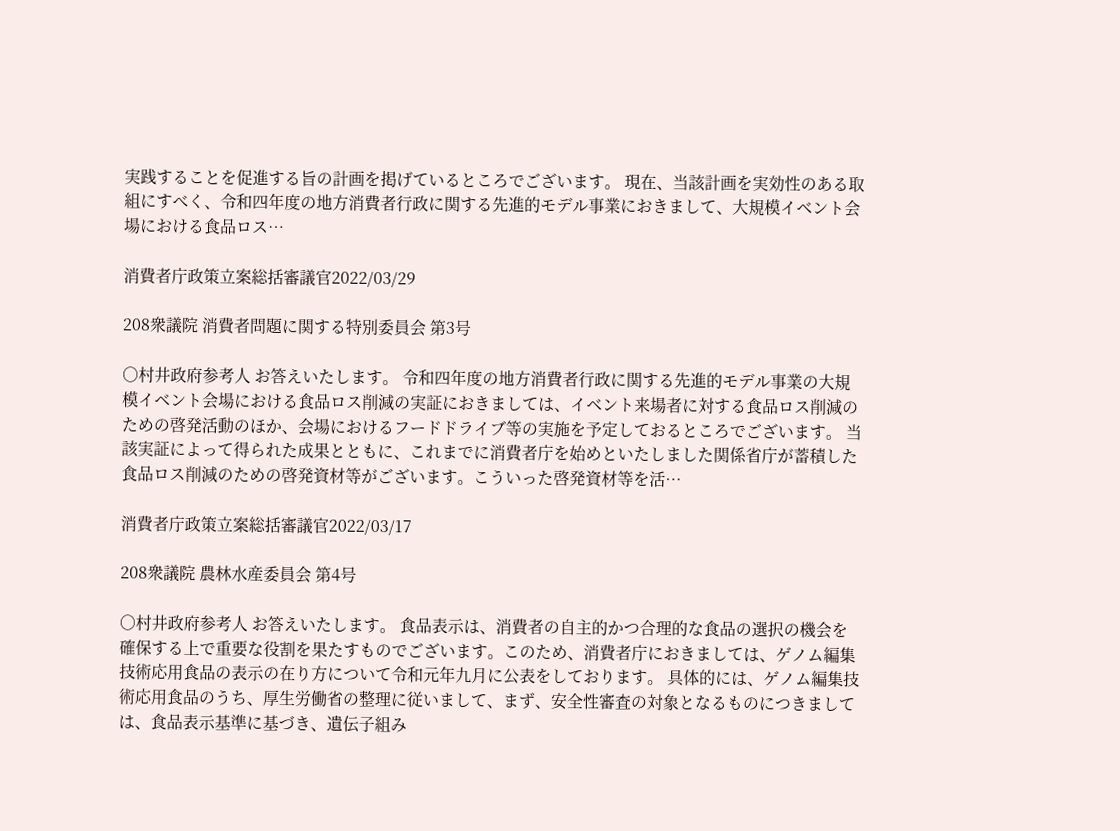実践することを促進する旨の計画を掲げているところでございます。 現在、当該計画を実効性のある取組にすべく、令和四年度の地方消費者行政に関する先進的モデル事業におきまして、大規模イベント会場における食品ロス…

消費者庁政策立案総括審議官2022/03/29

208衆議院 消費者問題に関する特別委員会 第3号

○村井政府参考人 お答えいたします。 令和四年度の地方消費者行政に関する先進的モデル事業の大規模イベント会場における食品ロス削減の実証におきましては、イベント来場者に対する食品ロス削減のための啓発活動のほか、会場におけるフードドライブ等の実施を予定しておるところでございます。 当該実証によって得られた成果とともに、これまでに消費者庁を始めといたしました関係省庁が蓄積した食品ロス削減のための啓発資材等がございます。こういった啓発資材等を活…

消費者庁政策立案総括審議官2022/03/17

208衆議院 農林水産委員会 第4号

○村井政府参考人 お答えいたします。 食品表示は、消費者の自主的かつ合理的な食品の選択の機会を確保する上で重要な役割を果たすものでございます。このため、消費者庁におきましては、ゲノム編集技術応用食品の表示の在り方について令和元年九月に公表をしております。 具体的には、ゲノム編集技術応用食品のうち、厚生労働省の整理に従いまして、まず、安全性審査の対象となるものにつきましては、食品表示基準に基づき、遺伝子組み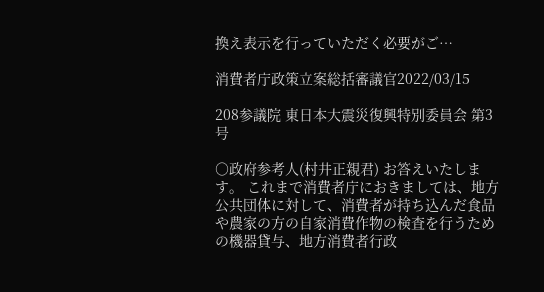換え表示を行っていただく必要がご…

消費者庁政策立案総括審議官2022/03/15

208参議院 東日本大震災復興特別委員会 第3号

○政府参考人(村井正親君) お答えいたします。 これまで消費者庁におきましては、地方公共団体に対して、消費者が持ち込んだ食品や農家の方の自家消費作物の検査を行うための機器貸与、地方消費者行政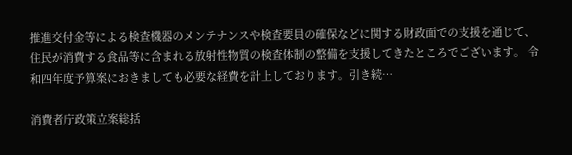推進交付金等による検査機器のメンテナンスや検査要員の確保などに関する財政面での支援を通じて、住民が消費する食品等に含まれる放射性物質の検査体制の整備を支援してきたところでございます。 令和四年度予算案におきましても必要な経費を計上しております。引き続…

消費者庁政策立案総括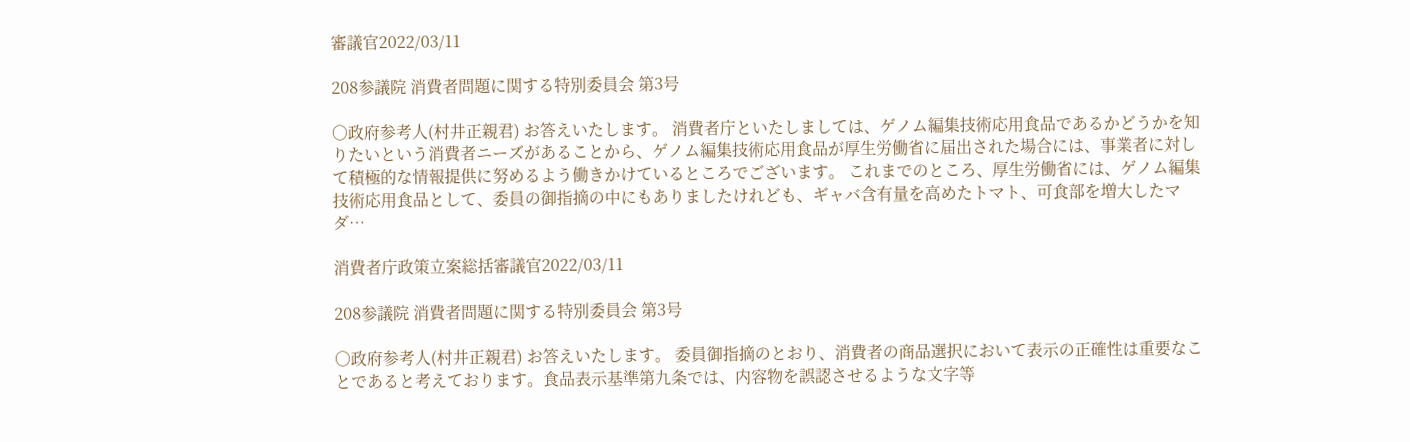審議官2022/03/11

208参議院 消費者問題に関する特別委員会 第3号

○政府参考人(村井正親君) お答えいたします。 消費者庁といたしましては、ゲノム編集技術応用食品であるかどうかを知りたいという消費者ニーズがあることから、ゲノム編集技術応用食品が厚生労働省に届出された場合には、事業者に対して積極的な情報提供に努めるよう働きかけているところでございます。 これまでのところ、厚生労働省には、ゲノム編集技術応用食品として、委員の御指摘の中にもありましたけれども、ギャバ含有量を高めたトマト、可食部を増大したマダ…

消費者庁政策立案総括審議官2022/03/11

208参議院 消費者問題に関する特別委員会 第3号

○政府参考人(村井正親君) お答えいたします。 委員御指摘のとおり、消費者の商品選択において表示の正確性は重要なことであると考えております。食品表示基準第九条では、内容物を誤認させるような文字等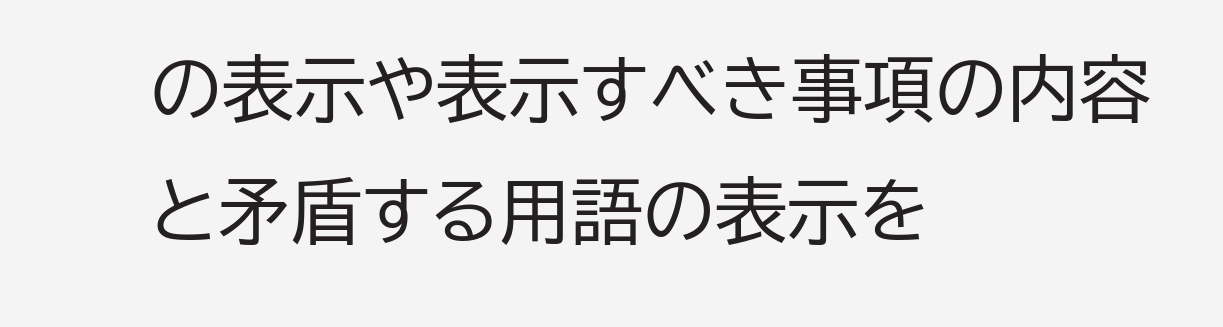の表示や表示すべき事項の内容と矛盾する用語の表示を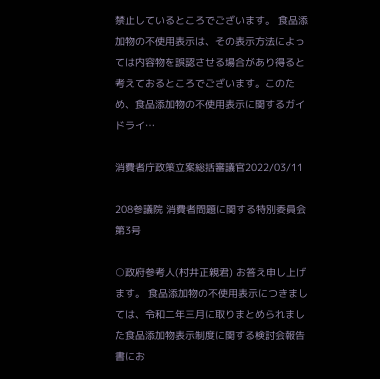禁止しているところでございます。 食品添加物の不使用表示は、その表示方法によっては内容物を誤認させる場合があり得ると考えておるところでございます。このため、食品添加物の不使用表示に関するガイドライ…

消費者庁政策立案総括審議官2022/03/11

208参議院 消費者問題に関する特別委員会 第3号

○政府参考人(村井正親君) お答え申し上げます。 食品添加物の不使用表示につきましては、令和二年三月に取りまとめられました食品添加物表示制度に関する検討会報告書にお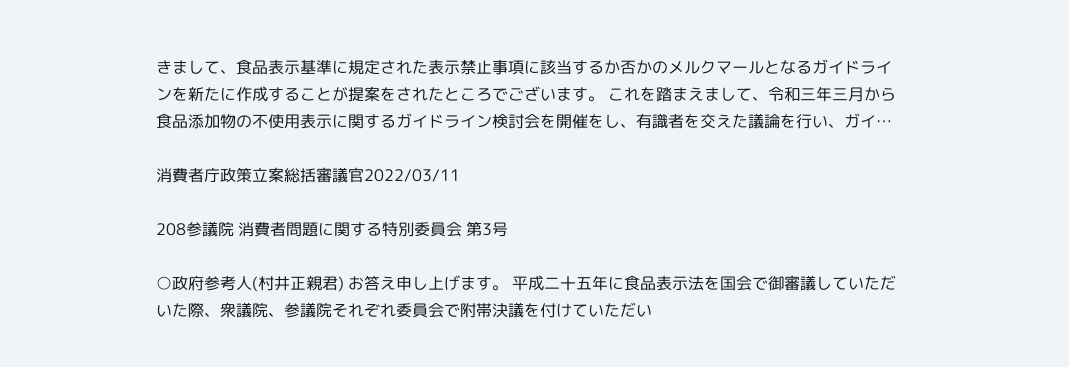きまして、食品表示基準に規定された表示禁止事項に該当するか否かのメルクマールとなるガイドラインを新たに作成することが提案をされたところでございます。 これを踏まえまして、令和三年三月から食品添加物の不使用表示に関するガイドライン検討会を開催をし、有識者を交えた議論を行い、ガイ…

消費者庁政策立案総括審議官2022/03/11

208参議院 消費者問題に関する特別委員会 第3号

○政府参考人(村井正親君) お答え申し上げます。 平成二十五年に食品表示法を国会で御審議していただいた際、衆議院、参議院それぞれ委員会で附帯決議を付けていただい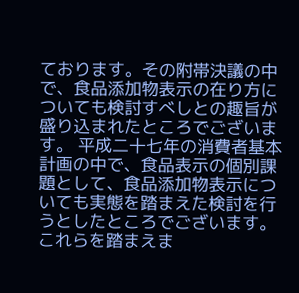ております。その附帯決議の中で、食品添加物表示の在り方についても検討すべしとの趣旨が盛り込まれたところでございます。 平成二十七年の消費者基本計画の中で、食品表示の個別課題として、食品添加物表示についても実態を踏まえた検討を行うとしたところでございます。 これらを踏まえま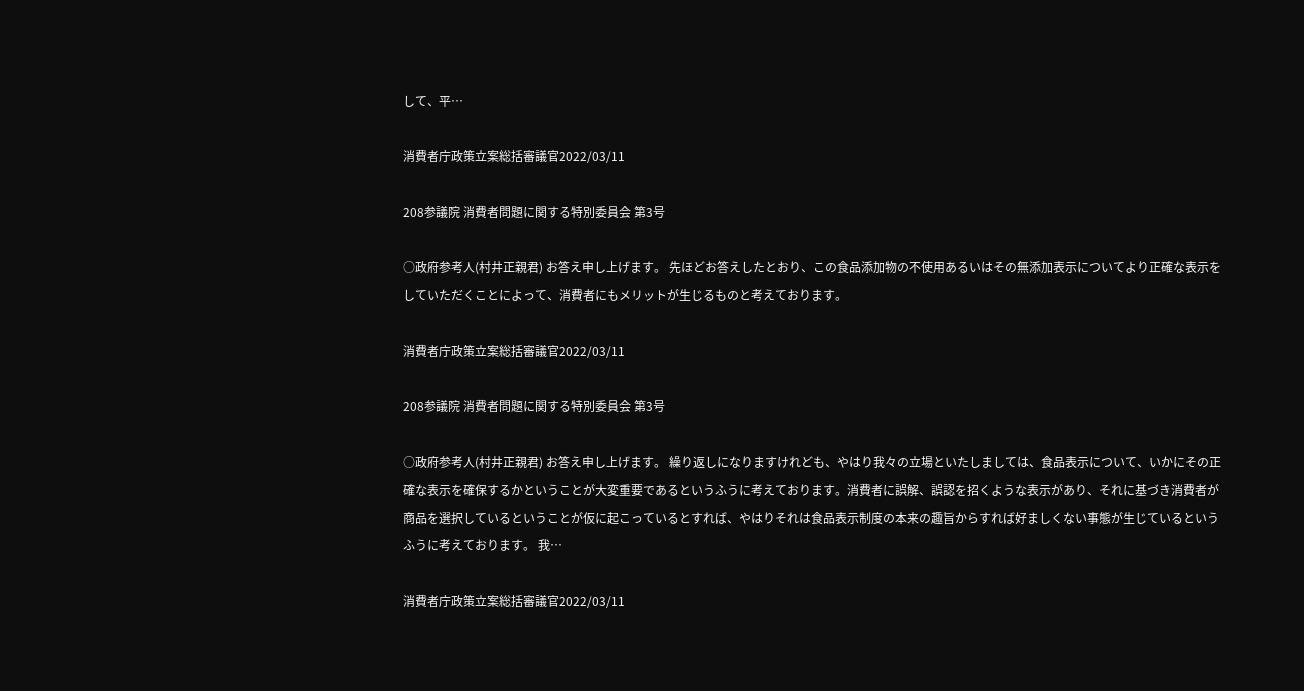して、平…

消費者庁政策立案総括審議官2022/03/11

208参議院 消費者問題に関する特別委員会 第3号

○政府参考人(村井正親君) お答え申し上げます。 先ほどお答えしたとおり、この食品添加物の不使用あるいはその無添加表示についてより正確な表示をしていただくことによって、消費者にもメリットが生じるものと考えております。

消費者庁政策立案総括審議官2022/03/11

208参議院 消費者問題に関する特別委員会 第3号

○政府参考人(村井正親君) お答え申し上げます。 繰り返しになりますけれども、やはり我々の立場といたしましては、食品表示について、いかにその正確な表示を確保するかということが大変重要であるというふうに考えております。消費者に誤解、誤認を招くような表示があり、それに基づき消費者が商品を選択しているということが仮に起こっているとすれば、やはりそれは食品表示制度の本来の趣旨からすれば好ましくない事態が生じているというふうに考えております。 我…

消費者庁政策立案総括審議官2022/03/11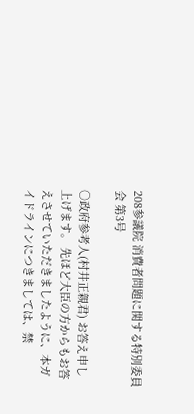208参議院 消費者問題に関する特別委員会 第3号

○政府参考人(村井正親君) お答え申し上げます。 先ほど大臣の方からもお答えさせていただきましたように、本ガイドラインにつきましては、禁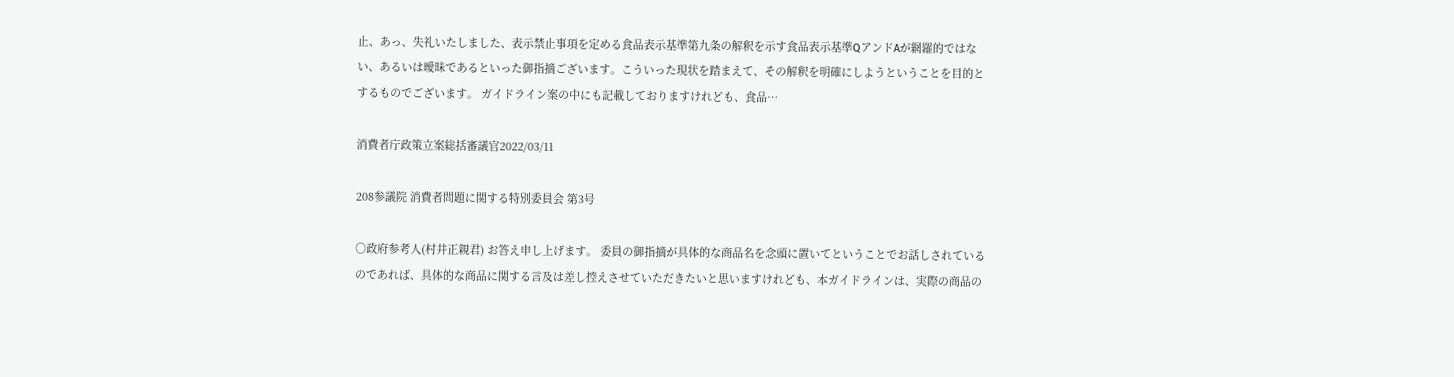止、あっ、失礼いたしました、表示禁止事項を定める食品表示基準第九条の解釈を示す食品表示基準QアンドAが網羅的ではない、あるいは曖昧であるといった御指摘ございます。こういった現状を踏まえて、その解釈を明確にしようということを目的とするものでございます。 ガイドライン案の中にも記載しておりますけれども、食品…

消費者庁政策立案総括審議官2022/03/11

208参議院 消費者問題に関する特別委員会 第3号

○政府参考人(村井正親君) お答え申し上げます。 委員の御指摘が具体的な商品名を念頭に置いてということでお話しされているのであれば、具体的な商品に関する言及は差し控えさせていただきたいと思いますけれども、本ガイドラインは、実際の商品の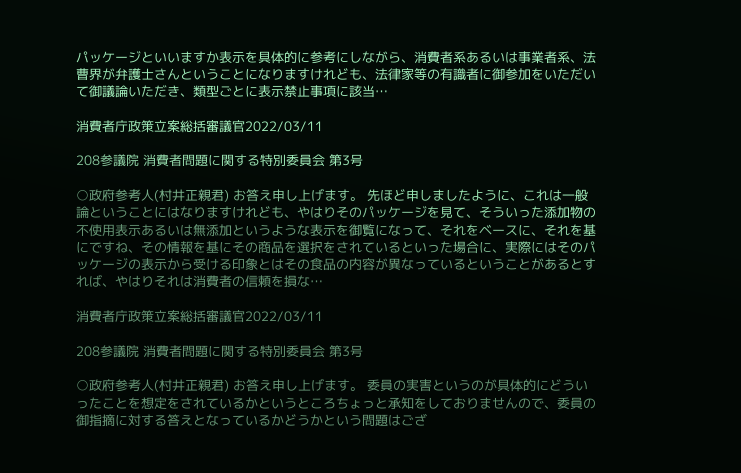パッケージといいますか表示を具体的に参考にしながら、消費者系あるいは事業者系、法曹界が弁護士さんということになりますけれども、法律家等の有識者に御参加をいただいて御議論いただき、類型ごとに表示禁止事項に該当…

消費者庁政策立案総括審議官2022/03/11

208参議院 消費者問題に関する特別委員会 第3号

○政府参考人(村井正親君) お答え申し上げます。 先ほど申しましたように、これは一般論ということにはなりますけれども、やはりそのパッケージを見て、そういった添加物の不使用表示あるいは無添加というような表示を御覧になって、それをベースに、それを基にですね、その情報を基にその商品を選択をされているといった場合に、実際にはそのパッケージの表示から受ける印象とはその食品の内容が異なっているということがあるとすれば、やはりそれは消費者の信頼を損な…

消費者庁政策立案総括審議官2022/03/11

208参議院 消費者問題に関する特別委員会 第3号

○政府参考人(村井正親君) お答え申し上げます。 委員の実害というのが具体的にどういったことを想定をされているかというところちょっと承知をしておりませんので、委員の御指摘に対する答えとなっているかどうかという問題はござ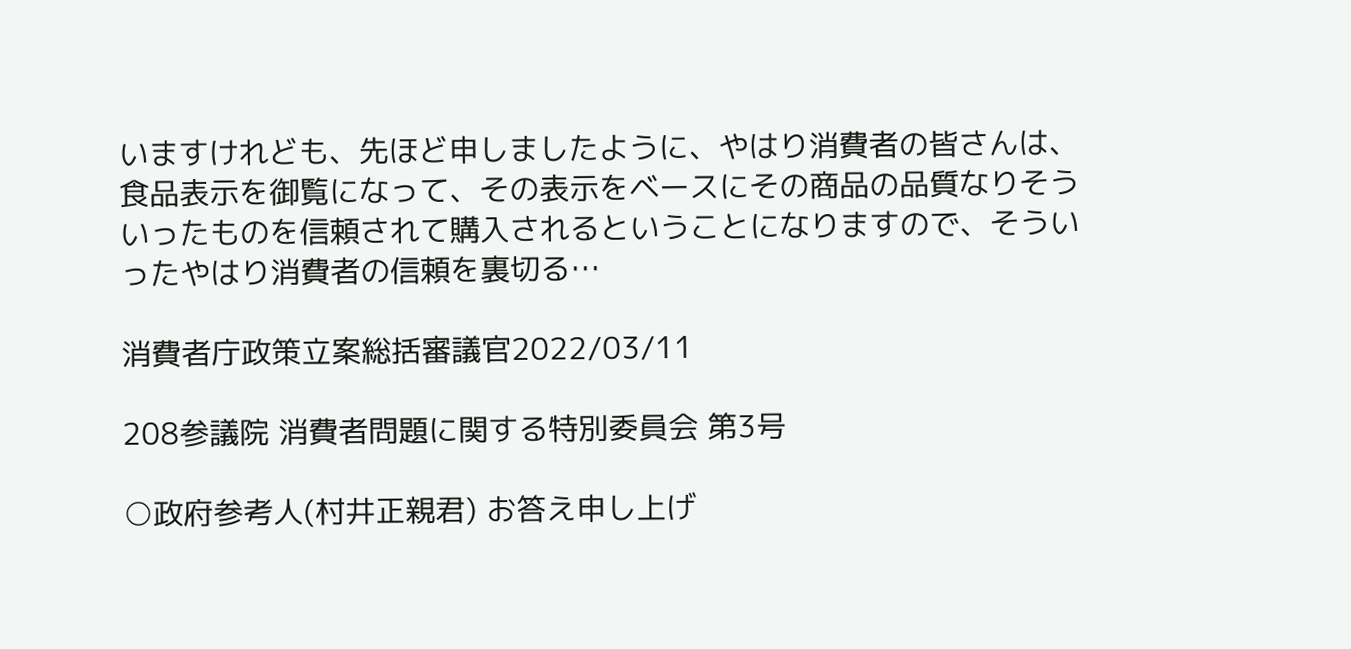いますけれども、先ほど申しましたように、やはり消費者の皆さんは、食品表示を御覧になって、その表示をベースにその商品の品質なりそういったものを信頼されて購入されるということになりますので、そういったやはり消費者の信頼を裏切る…

消費者庁政策立案総括審議官2022/03/11

208参議院 消費者問題に関する特別委員会 第3号

○政府参考人(村井正親君) お答え申し上げ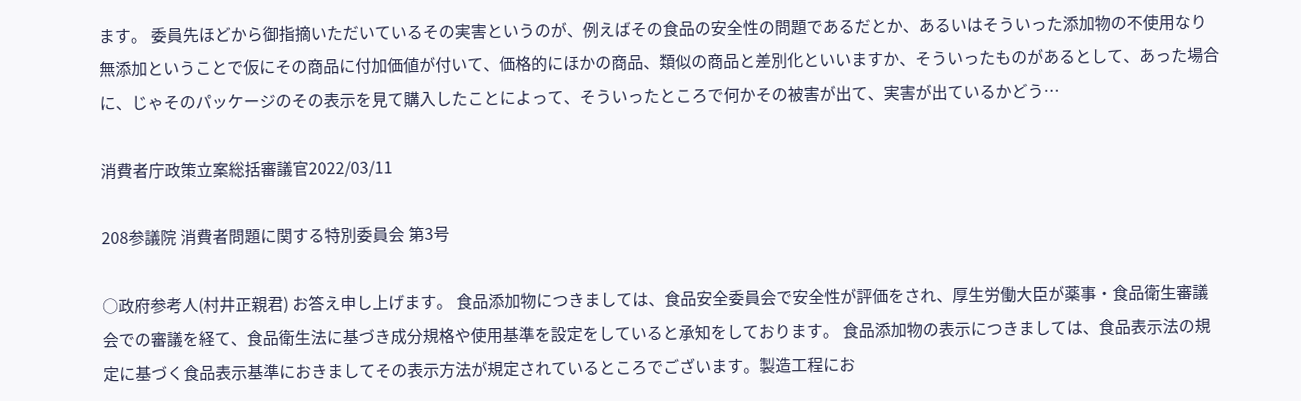ます。 委員先ほどから御指摘いただいているその実害というのが、例えばその食品の安全性の問題であるだとか、あるいはそういった添加物の不使用なり無添加ということで仮にその商品に付加価値が付いて、価格的にほかの商品、類似の商品と差別化といいますか、そういったものがあるとして、あった場合に、じゃそのパッケージのその表示を見て購入したことによって、そういったところで何かその被害が出て、実害が出ているかどう…

消費者庁政策立案総括審議官2022/03/11

208参議院 消費者問題に関する特別委員会 第3号

○政府参考人(村井正親君) お答え申し上げます。 食品添加物につきましては、食品安全委員会で安全性が評価をされ、厚生労働大臣が薬事・食品衛生審議会での審議を経て、食品衛生法に基づき成分規格や使用基準を設定をしていると承知をしております。 食品添加物の表示につきましては、食品表示法の規定に基づく食品表示基準におきましてその表示方法が規定されているところでございます。製造工程にお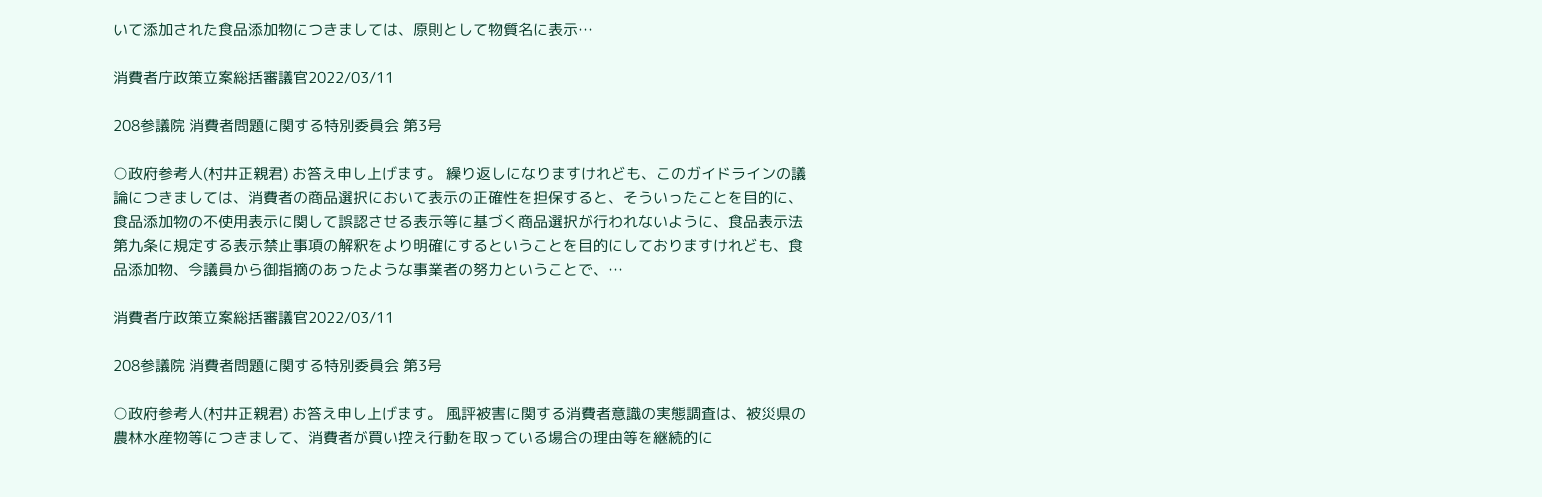いて添加された食品添加物につきましては、原則として物質名に表示…

消費者庁政策立案総括審議官2022/03/11

208参議院 消費者問題に関する特別委員会 第3号

○政府参考人(村井正親君) お答え申し上げます。 繰り返しになりますけれども、このガイドラインの議論につきましては、消費者の商品選択において表示の正確性を担保すると、そういったことを目的に、食品添加物の不使用表示に関して誤認させる表示等に基づく商品選択が行われないように、食品表示法第九条に規定する表示禁止事項の解釈をより明確にするということを目的にしておりますけれども、食品添加物、今議員から御指摘のあったような事業者の努力ということで、…

消費者庁政策立案総括審議官2022/03/11

208参議院 消費者問題に関する特別委員会 第3号

○政府参考人(村井正親君) お答え申し上げます。 風評被害に関する消費者意識の実態調査は、被災県の農林水産物等につきまして、消費者が買い控え行動を取っている場合の理由等を継続的に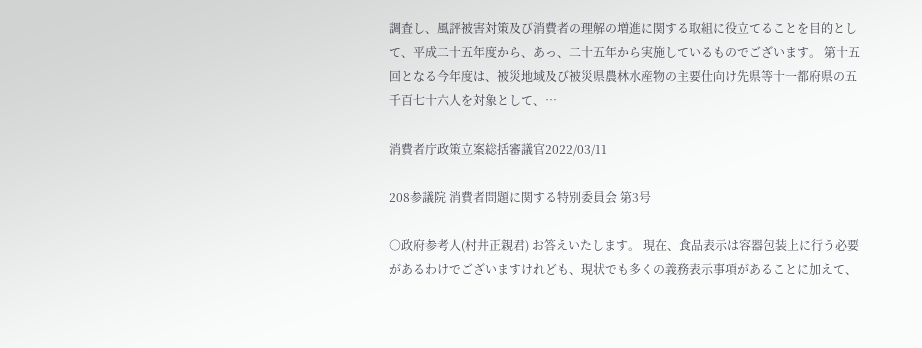調査し、風評被害対策及び消費者の理解の増進に関する取組に役立てることを目的として、平成二十五年度から、あっ、二十五年から実施しているものでございます。 第十五回となる今年度は、被災地域及び被災県農林水産物の主要仕向け先県等十一都府県の五千百七十六人を対象として、…

消費者庁政策立案総括審議官2022/03/11

208参議院 消費者問題に関する特別委員会 第3号

○政府参考人(村井正親君) お答えいたします。 現在、食品表示は容器包装上に行う必要があるわけでございますけれども、現状でも多くの義務表示事項があることに加えて、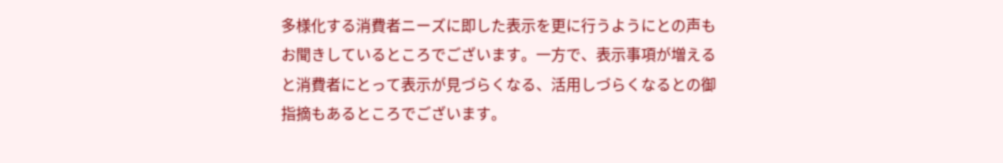多様化する消費者ニーズに即した表示を更に行うようにとの声もお聞きしているところでございます。一方で、表示事項が増えると消費者にとって表示が見づらくなる、活用しづらくなるとの御指摘もあるところでございます。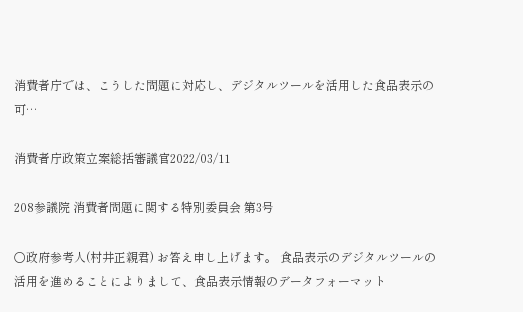消費者庁では、こうした問題に対応し、デジタルツールを活用した食品表示の可…

消費者庁政策立案総括審議官2022/03/11

208参議院 消費者問題に関する特別委員会 第3号

○政府参考人(村井正親君) お答え申し上げます。 食品表示のデジタルツールの活用を進めることによりまして、食品表示情報のデータフォーマット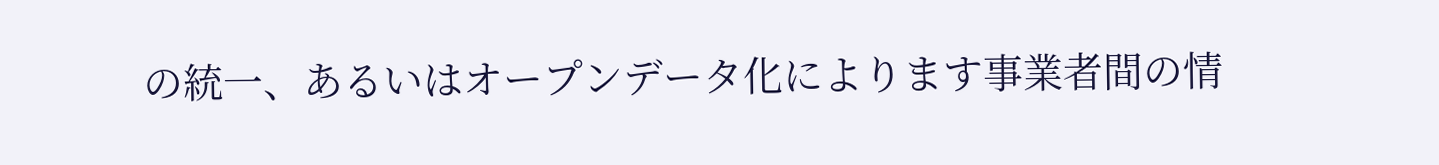の統一、あるいはオープンデータ化によります事業者間の情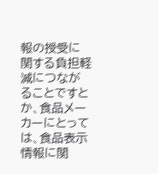報の授受に関する負担軽減につながることですとか、食品メーカーにとっては、食品表示情報に関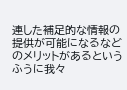連した補足的な情報の提供が可能になるなどのメリットがあるというふうに我々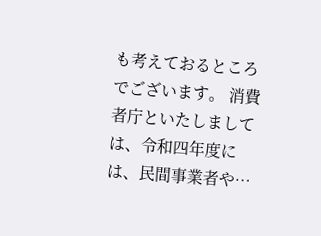も考えておるところでございます。 消費者庁といたしましては、令和四年度には、民間事業者や…